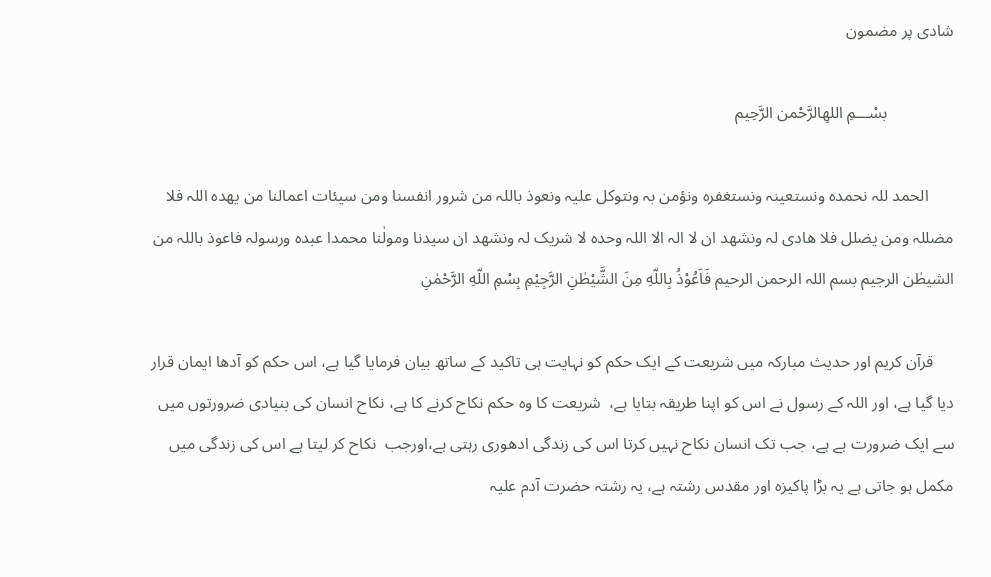شادی پر مضمون

                بسْـــمِ اللهِالرَّحْمن الرَّحِيم

      الحمد للہ نحمدہ ونستعینہ ونستغفرہ ونؤمن بہ ونتوکل علیہ ونعوذ باللہ من شرور انفسنا ومن سیئات اعمالنا من یھدہ اللہ فلا مضللہ ومن یضلل فلا ھادی لہ ونشھد ان لا الہ الا اللہ وحدہ لا شریک لہ ونشھد ان سیدنا ومولٰنا محمدا عبدہ ورسولہ فاعوذ باللہ من الشیطٰن الرجیم بسم اللہ الرحمن الرحیم فَاَعُوْذُ بِاللّهِ مِنَ الشَّيْطٰنِ الرَّجِيْمِ بِسْمِ اللّهِ الرَّحْمٰنِ

     قرآن کریم اور حدیث مبارکہ میں شریعت کے ایک حکم کو نہایت ہی تاکید کے ساتھ بیان فرمایا گیا ہے، اس حکم کو آدھا ایمان قرار دیا گیا ہے، اور اللہ کے رسول نے اس کو اپنا طریقہ بتایا ہے،  شریعت کا وہ حکم نکاح کرنے کا ہے، نکاح انسان کی بنیادی ضرورتوں میں سے ایک ضرورت ہے ہے، جب تک انسان نکاح نہیں کرتا اس کی زندگی ادھوری رہتی ہے،اورجب  نکاح کر لیتا ہے اس کی زندگی میں مکمل ہو جاتی ہے یہ بڑا پاکیزہ اور مقدس رشتہ ہے، یہ رشتہ حضرت آدم علیہ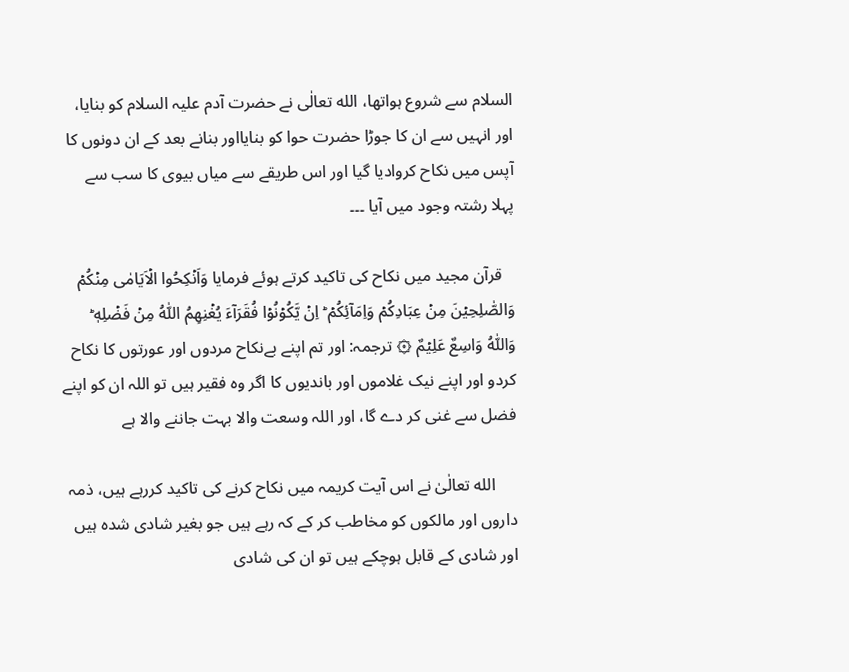السلام سے شروع ہواتھا، الله تعالٰی نے حضرت آدم علیہ السلام کو بنایا، اور انہیں سے ان کا جوڑا حضرت حوا کو بنایااور بنانے بعد کے ان دونوں کا آپس میں نکاح کروادیا گیا اور اس طریقے سے میاں بیوی کا سب سے پہلا رشتہ وجود میں آیا ۔۔۔

   قرآن مجید میں نکاح کی تاکید کرتے ہوئے فرمایا وَاَنۡكِحُوا الۡاَيَامٰى مِنۡكُمۡ وَالصّٰلِحِيۡنَ مِنۡ عِبَادِكُمۡ وَاِمَآئِكُمۡ‌ ؕ اِنۡ يَّكُوۡنُوۡا فُقَرَآءَ يُغۡنِهِمُ اللّٰهُ مِنۡ فَضۡلِهٖ‌ ؕ وَاللّٰهُ وَاسِعٌ عَلِيۡمٌ ۞ ترجمہ: اور تم اپنے بےنکاح مردوں اور عورتوں کا نکاح کردو اور اپنے نیک غلاموں اور باندیوں کا اگر وہ فقیر ہیں تو اللہ ان کو اپنے فضل سے غنی کر دے گا، اور اللہ وسعت والا بہت جاننے والا ہے

     الله تعالٰیٰ نے اس آیت کریمہ میں نکاح کرنے کی تاکید کررہے ہیں، ذمہ داروں اور مالکوں کو مخاطب کر کے کہ رہے ہیں جو بغیر شادی شدہ ہیں اور شادی کے قابل ہوچکے ہیں تو ان کی شادی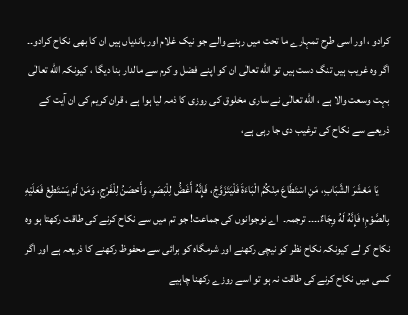کرادو ، اور اسی طرح تمہارے ما تحت میں رہنے والے جو نیک غلام اور باندیاں ہیں ان کا بھی نکاح کرادو۔۔ اگر وہ غریب ہیں تنگ دست ہیں تو الله تعالٰی ان کو اپنے فضل و کرم سے مالدار بنا دیگا ، کیونکہ الله تعالٰی بہت وسعت والا ہے ، الله تعالٰی نے ساری مخلوق کی روزی کا ذمہ لیا ہوا ہے ، قران کریم کی ان آیت کے ذریعے سے نکاح کی ترغیب دی جا رہی ہے،

     يَا مَعْشَرَ الشَّبَابِ، مَنِ اسْتَطَاعَ مِنْكُمُ الْبَاءَةَ فَلْيَتَزَوَّجْ، فَإِنَّهُ أَغَضُّ لِلْبَصَرِ، وَأَحْصَنُ لِلْفَرْجِ، وَمَنْ لَمْ يَسْتَطِعْ فَعَلَيْهِ بِالصَّوْمِ؛ فَإِنَّهُ لَهُ وِجَاءٌ.۔۔۔ ترجمہ۔  اے نوجوانوں کی جماعت! جو تم میں سے نکاح کرنے کی طاقت رکھتا ہو وہ نکاح کر لے کیونکہ نکاح نظر کو نیچی رکھنے اور شرمگاہ کو برائی سے محفوظ رکھنے کا ذریعہ ہے اور اگر کسی میں نکاح کرنے کی طاقت نہ ہو تو اسے روزے رکھنا چاہیے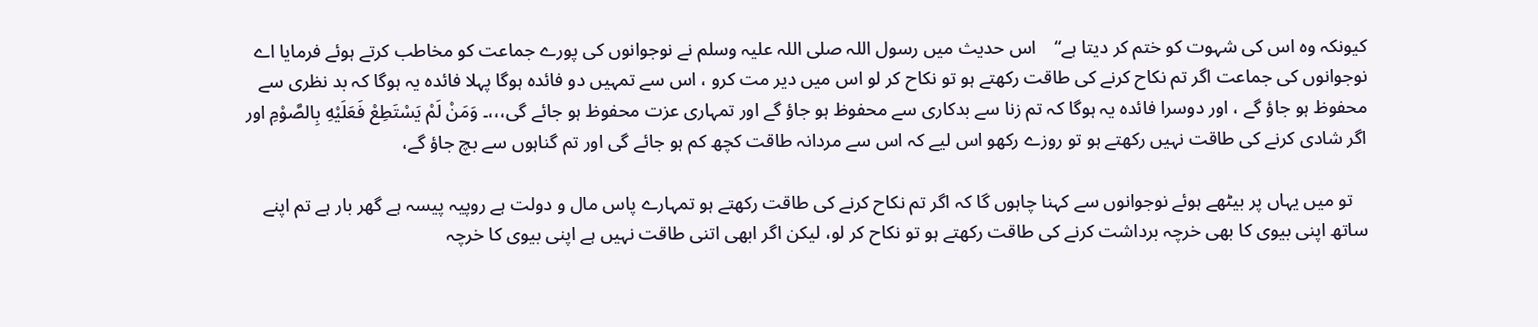کیونکہ وہ اس کی شہوت کو ختم کر دیتا ہے“    اس حدیث میں رسول اللہ صلی اللہ علیہ وسلم نے نوجوانوں کی پورے جماعت کو مخاطب کرتے ہوئے فرمایا اے نوجوانوں کی جماعت اگر تم نکاح کرنے کی طاقت رکھتے ہو تو نکاح کر لو اس میں دیر مت کرو ، اس سے تمہیں دو فائدہ ہوگا پہلا فائدہ یہ ہوگا کہ بد نظری سے محفوظ ہو جاؤ گے ، اور دوسرا فائدہ یہ ہوگا کہ تم زنا سے بدکاری سے محفوظ ہو جاؤ گے اور تمہاری عزت محفوظ ہو جائے گی،،،۔ وَمَنْ لَمْ يَسْتَطِعْ فَعَلَيْهِ بِالصَّوْمِ اور اگر شادی کرنے کی طاقت نہیں رکھتے ہو تو روزے رکھو اس لیے کہ اس سے مردانہ طاقت کچھ کم ہو جائے گی اور تم گناہوں سے بچ جاؤ گے،

   تو میں یہاں پر بیٹھے ہوئے نوجوانوں سے کہنا چاہوں گا کہ اگر تم نکاح کرنے کی طاقت رکھتے ہو تمہارے پاس مال و دولت ہے روپیہ پیسہ ہے گھر بار ہے تم اپنے ساتھ اپنی بیوی کا بھی خرچہ برداشت کرنے کی طاقت رکھتے ہو تو نکاح کر لو، لیکن اگر ابھی اتنی طاقت نہیں ہے اپنی بیوی کا خرچہ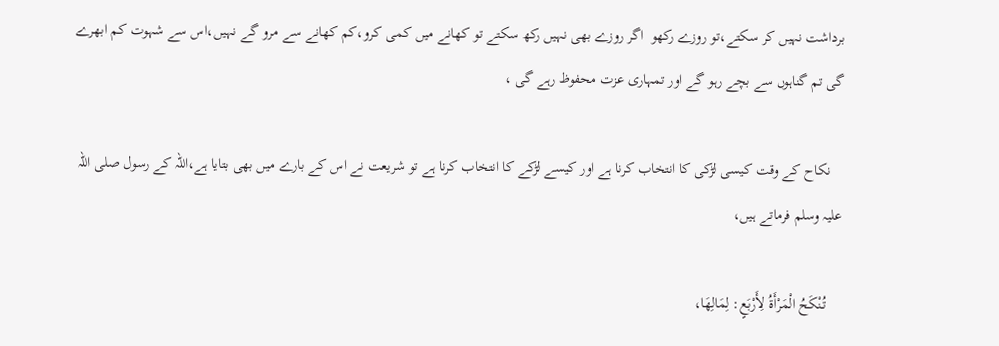برداشت نہیں کر سکتے،تو روزے رکھو  اگر روزے بھی نہیں رکھ سکتے تو کھانے میں کمی کرو،کم کھانے سے مرو گے نہیں،اس سے شہوت کم ابھرے گی تم گناہوں سے بچے رہو گے اور تمہاری عزت محفوظ رہے گی ،

   نکاح کے وقت کیسی لڑکی کا انتخاب کرنا ہے اور کیسے لڑکے کا انتخاب کرنا ہے تو شریعت نے اس کے بارے میں بھی بتایا ہے،اللہ کے رسول صلی اللہ علیہ وسلم فرماتے ہیں،

    تُنْكَحُ الْمَرْأَةُ لِأَرْبَعٍ: لِمَالِهَا،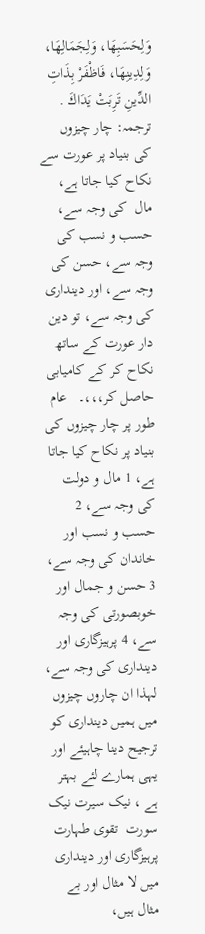وَلِحَسَبِهَا، وَلِجَمَالِهَا، وَلِدِينِهَا، فَاظْفَرْ بِذَاتِ الدِّينِ تَرِبَتْ يَدَاكَ . ترجمہ: چار چیزوں کی بنیاد پر عورت سے نکاح کیا جاتا ہے، مال  کی وجہ سے، حسب و نسب کی وجہ سے، حسن کی  وجہ سے، اور دینداری کی وجہ سے، تو دین دار عورت کے ساتھ نکاح کر کے کامیابی حاصل کر،،،۔   عام طور پر چار چیزوں کی بنیاد پر نکاح کیا جاتا ہے، 1 مال و دولت کی وجہ سے، 2 حسب و نسب اور خاندان کی وجہ سے، 3 حسن و جمال اور خوبصورتی کی وجہ سے، 4 پرہیزگاری اور  دینداری کی وجہ سے، لہذا ان چاروں چیزوں میں ہمیں دینداری کو ترجیح دینا چاہیئے اور یہی ہمارے لئے بہتر ہے ، نیک سیرت نیک سورت  تقوی طہارت پرہیزگاری اور دینداری میں لا مثال اور بے مثال ہیں،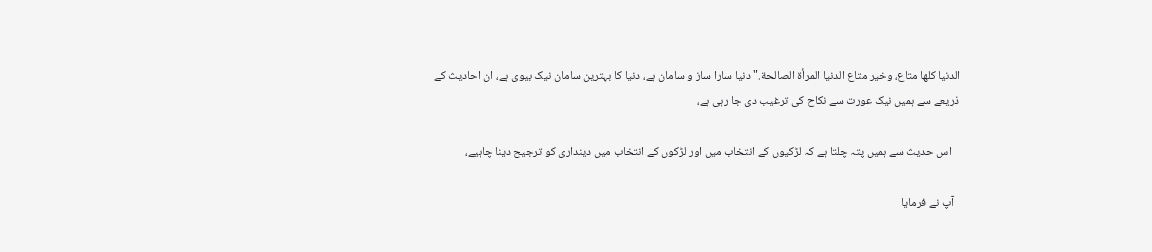الدنيا کلھا متاع، وخير متاع الدنيا المرأة الصالحة." دنیا سارا ساز و سامان ہے، دنیا کا بہترین سامان نیک بیوی ہے، ان احادیث کے ذریعے سے ہمیں نیک عورت سے نکاح کی ترغیب دی جا رہی ہے،

   اس حدیث سے ہمیں پتہ چلتا ہے کہ لڑکیوں کے انتخاب میں اور لڑکوں کے انتخاب میں دینداری کو ترجیح دینا چاہیے،

  آپ نے فرمایا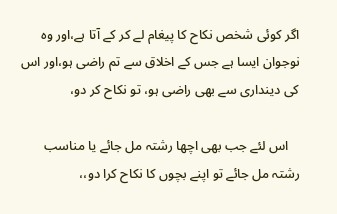اگر کوئی شخص نکاح کا پیغام لے کر کے آتا ہے،اور وہ نوجوان ایسا ہے جس کے اخلاق سے تم راضی ہو،اور اس کی دینداری سے بھی راضی ہو، تو نکاح کر دو،

   اس لئے جب بھی اچھا رشتہ مل جائے یا مناسب رشتہ مل جائے تو اپنے بچوں کا نکاح کرا دو،،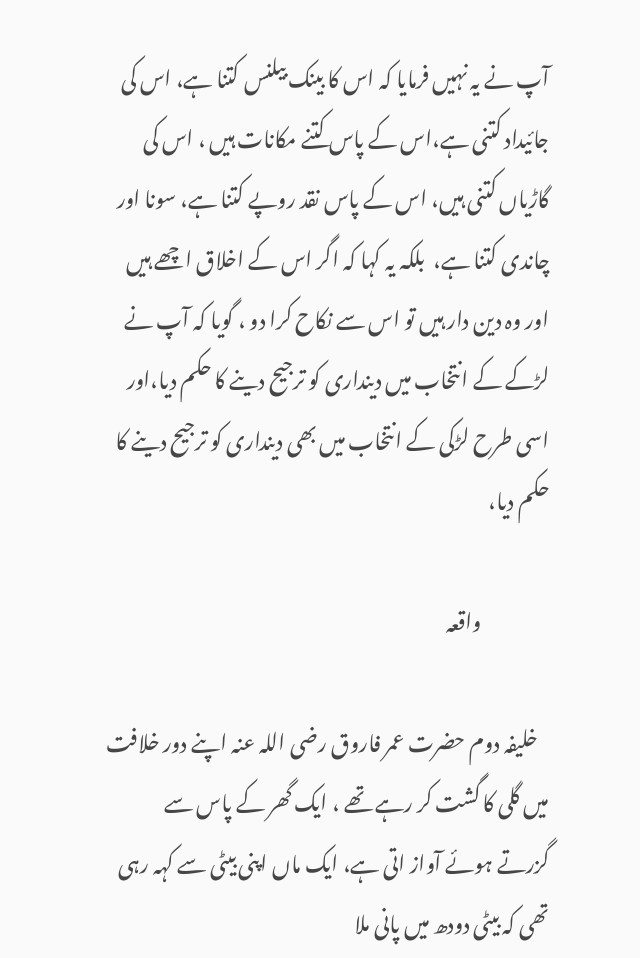آپ نے یہ نہیں فرمایا کہ اس کا بینک بیلنس کتنا ہے، اس کی جائیداد کتنی ہے،اس کے پاس کتنے مکانات ہیں ، اس کی گاڑیاں کتنی ہیں، اس کے پاس نقد روپے کتنا ہے، سونا اور چاندی کتنا ہے،  بلکہ یہ کہا کہ اگر اس کے اخلاق اچھے ہیں اور وہ دین دار ہیں تو اس سے نکاح کرا دو ، گویا کہ آپ نے لڑکے کے انتخاب میں دینداری کو ترجیح دینے کا حکم دیا،اور اسی طرح لڑکی کے انتخاب میں بھی دینداری کو ترجیح دینے کا حکم دیا،

                 واقعہ

   خلیفہ دوم حضرت عمر فاروق رضی اللہ عنہ اپنے دور خلافت میں گلی کا گشت کر رہے تھے ، ایک گھر کے پاس سے گزرتے ہوئے آواز اتی ہے، ایک ماں اپنی بیٹی سے کہہ رہی تھی کہ بیٹی دودھ میں پانی ملا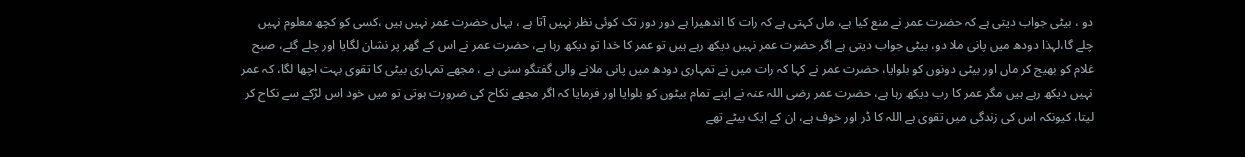دو ، بیٹی جواب دیتی ہے کہ حضرت عمر نے منع کیا ہے، ماں کہتی ہے کہ رات کا اندھیرا ہے دور دور تک کوئی نظر نہیں آتا ہے ، یہاں حضرت عمر نہیں ہیں ،کسی کو کچھ معلوم نہیں چلے گا،لہذا دودھ میں پانی ملا دو، بیٹی جواب دیتی ہے اگر حضرت عمر نہیں دیکھ رہے ہیں تو عمر کا خدا تو دیکھ رہا ہے، حضرت عمر نے اس کے گھر پر نشان لگایا اور چلے گئے، صبح غلام کو بھیج کر ماں اور بیٹی دونوں کو بلوایا، حضرت عمر نے کہا کہ رات میں نے تمہاری دودھ میں پانی ملانے والی گفتگو سنی ہے ، مجھے تمہاری بیٹی کا تقوی بہت اچھا لگا، کہ عمر نہیں دیکھ رہے ہیں مگر عمر کا رب دیکھ رہا ہے، حضرت عمر رضی اللہ عنہ نے اپنے تمام بیٹوں کو بلوایا اور فرمایا کہ اگر مجھے نکاح کی ضرورت ہوتی تو میں خود اس لڑکے سے نکاح کر لیتا، کیونکہ اس کی زندگی میں تقوی ہے اللہ کا ڈر اور خوف ہے، ان کے ایک بیٹے تھے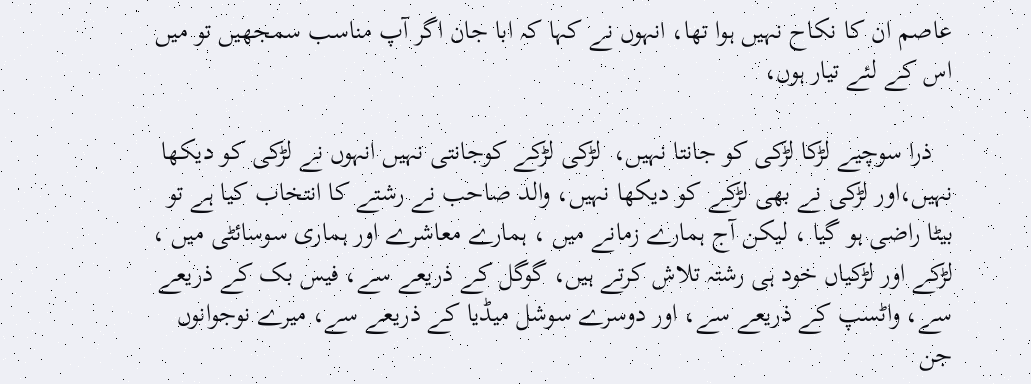عاصم ان کا نکاح نہیں ہوا تھا، انہوں نے کہا کہ ابا جان اگر آپ مناسب سمجھیں تو میں اس کے لئے تیار ہوں،

   ذرا سوچیے لڑکا لڑکی کو جانتا نہیں،  لڑکی لڑکے کوجانتی نہیں انہوں نے لڑکی کو دیکھا نہیں،اور لڑکی نے بھی لڑکے کو دیکھا نہیں، والد صاحب نے رشتے کا انتخاب کیا ہے تو بیٹا راضی ہو گیا ، لیکن آج ہمارے زمانے میں ، ہمارے معاشرے اور ہماری سوسائٹی میں ، لڑکے اور لڑکیاں خود ہی رشتہ تلاش کرتے ہیں، گوگل کے ذریعے سے، فیس بک کے ذریعے سے، واٹسپ کے ذریعے سے، اور دوسرے سوشل میڈیا کے ذریعے سے، میرے نوجوانوں جن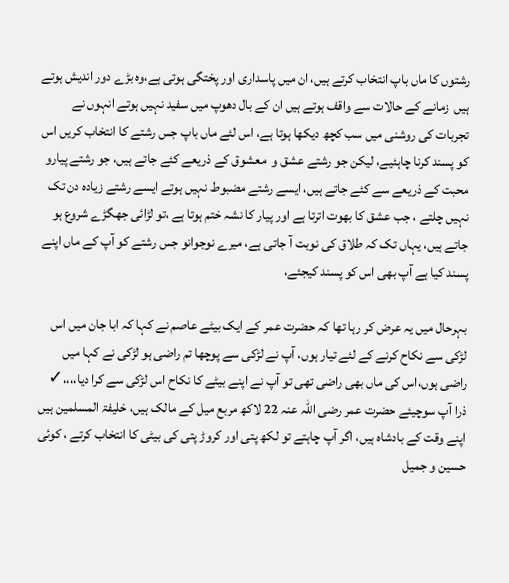رشتوں کا ماں باپ انتخاب کرتے ہیں، ان میں پاسداری اور پختگی ہوتی ہے،وہ بڑے دور اندیش ہوتے ہیں  زمانے کے حالات سے واقف ہوتے ہیں ان کے بال دھوپ میں سفید نہیں ہوتے انہوں نے تجربات کی روشنی میں سب کچھ دیکھا ہوتا ہے، اس لئے ماں باپ جس رشتے کا انتخاب کریں اس کو پسند کرنا چاہئیے، لیکن جو رشتے عشق و  معشوق کے ذریعے کئے جاتے ہیں، جو رشتے پیارو محبت کے ذریعے سے کئے جاتے ہیں، ایسے رشتے مضبوط نہیں ہوتے ایسے رشتے زیادہ دن تک نہیں چلتے ، جب عشق کا بھوت اترتا ہے اور پیار کا نشہ ختم ہوتا ہے ،تو لڑائی جھگڑے شروع ہو جاتے ہیں، یہاں تک کہ طلاق کی نوبت آ جاتی ہے، میرے نوجوانو جس رشتے کو آپ کے ماں اپنے پسند کیا ہے آپ بھی اس کو پسند کیجئے،

بہرحال میں یہ عرض کر رہا تھا کہ حضرت عمر کے ایک بیٹے عاصم نے کہا کہ ابا جان میں اس لڑکی سے نکاح کرنے کے لئے تیار ہوں، آپ نے لڑکی سے پوچھا تم راضی ہو لڑکی نے کہا میں راضی ہوں،اس کی ماں بھی راضی تھی تو آپ نے اپنے بیٹے کا نکاح اس لڑکی سے کرا دیا،،،،✓ ذرا آپ سوچیئے حضرت عمر رضی اللہ عنہ 22 لاکھ مربع میل کے مالک ہیں، خلیفۃ المسلمین ہیں اپنے وقت کے بادشاہ ہیں، اگر آپ چاہتے تو لکھ پتی اور کروڑ پتی کی بیٹی کا انتخاب کرتے ، کوئی حسین و جمیل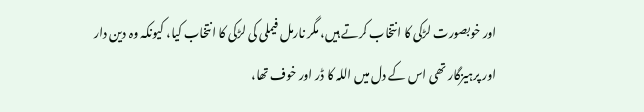اور خوبصورت لڑکی کا انتخاب کرتے ہیں، مگر نارمل فیملی کی لڑکی کا انتخاب کیا، کیونکہ وہ دین دار اور پرہیزگار تھی اس کے دل میں اللہ کا ڈر اور خوف تھا،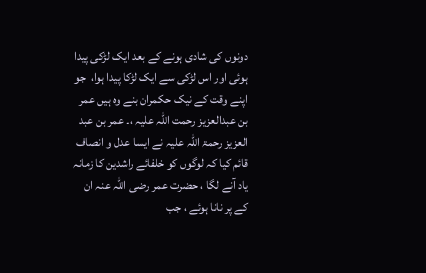دونوں کی شادی ہونے کے بعد ایک لڑکی پیدا ہوئی اور اس لڑکی سے ایک لڑکا پیدا ہوا،  جو اپنے وقت کے نیک حکمران بنے وہ ہیں عمر بن عبدالعزیز رحمت اللہ علیہ ،۔ عمر بن عبد العزیز رحمۃ اللہ علیہ نے ایسا عدل و انصاف قائم کیا کہ لوگوں کو خلفائے راشدین کا زمانہ یاد آنے لگا ، حضرت عمر رضی اللہ عنہ ان کے پر نانا ہوئے ، جب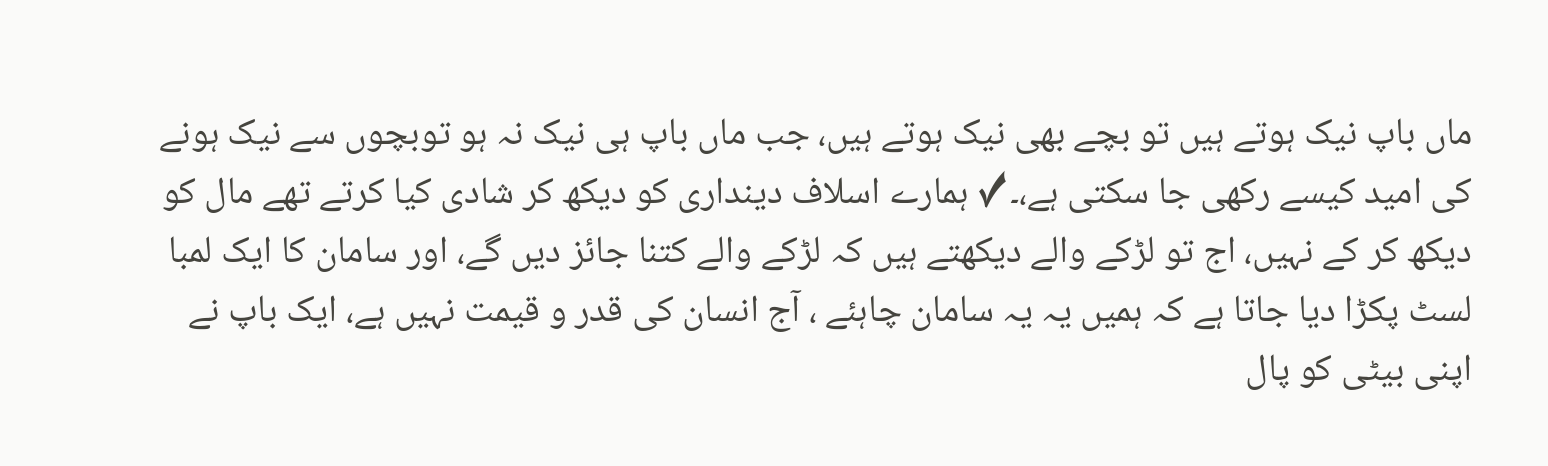ماں باپ نیک ہوتے ہیں تو بچے بھی نیک ہوتے ہیں، جب ماں باپ ہی نیک نہ ہو توبچوں سے نیک ہونے کی امید کیسے رکھی جا سکتی ہے،۔✓ ہمارے اسلاف دینداری کو دیکھ کر شادی کیا کرتے تھے مال کو دیکھ کر کے نہیں، اج تو لڑکے والے دیکھتے ہیں کہ لڑکے والے کتنا جائز دیں گے، اور سامان کا ایک لمبا لسٹ پکڑا دیا جاتا ہے کہ ہمیں یہ یہ سامان چاہئے ، آج انسان کی قدر و قیمت نہیں ہے، ایک باپ نے اپنی بیٹی کو پال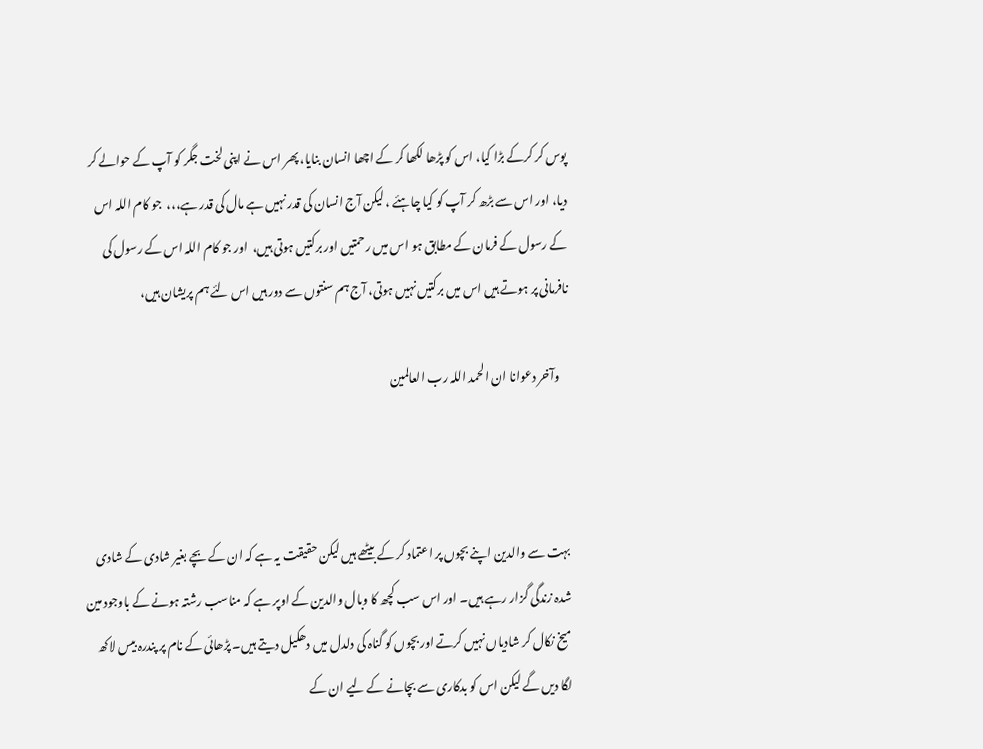پوس کر کرکے بڑا کیا، اس کو پڑھا لکھا کر کے اچھا انسان بنایا، پھر اس نے اپنی لخت جگر کو آپ کے حوالے کر دیا، اور اس سے بڑھ کر آپ کو کیا چاہئے ، لیکن آج انسان کی قدر نہیں ہے مال کی قدر ہے،،،  جو کام اللہ اس کے رسول کے فرمان کے مطابق ہو اس میں رحمتیں اور برکتیں ہوتی ہیں،  اور جو کام اللہ اس کے رسول کی نافرمانی پر ہوتے ہیں اس میں برکتیں نہیں ہوتی، آج ہم سنتوں سے دور ہیں اس لئے ہم پریشان ہیں،

    وآخر دعوانا ان الحمد اللہ رب العالمین



بہت سے والدین اپنے بچوں پر اعتماد کر کے بیٹھے ہیں لیکن حقیقت یہ ہے کہ ان کے بچے بغیر شادی کے شادی شدہ زندگی گزار رہے ہیں۔ اور اس سب کچھ کا وبال والدین کے اوپر ہے کہ مناسب رشتہ ہونے کے باوجود مین میخ نکال کر شادیاں نہیں کرتے اور بچوں کو گناہ کی دلدل میں دھکیل دیتے ہیں۔ پڑھائی کے نام پر پندرہ بیس لاکھ لگا دیں گے لیکن اس کو بدکاری سے بچانے کے لیے ان کے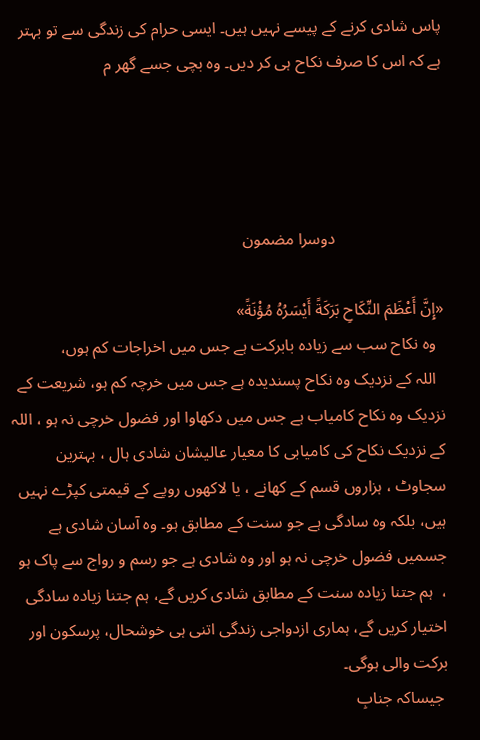پاس شادی کرنے کے پیسے نہیں ہیں۔ ایسی حرام کی زندگی سے تو بہتر ہے کہ اس کا صرف نکاح ہی کر دیں۔ وہ بچی جسے گھر م




                          دوسرا مضمون

«إِنَّ أَعْظَمَ النِّكَاحِ بَرَكَةً أَيْسَرُهُ مُؤْنَةً»
  وہ نکاح سب سے زیادہ بابرکت ہے جس میں اخراجات کم ہوں،
  اللہ کے نزدیک وہ نکاح پسندیدہ ہے جس میں خرچہ کم ہو، شریعت کے نزدیک وہ نکاح کامیاب ہے جس میں دکھاوا اور فضول خرچی نہ ہو ، اللہ کے نزدیک نکاح کی کامیابی کا معیار عالیشان شادی ہال ، بہترین سجاوٹ ، ہزاروں قسم کے کھانے ، یا لاکھوں روپے کے قیمتی کپڑے نہیں ہیں، بلکہ وہ سادگی ہے جو سنت کے مطابق ہو۔ وہ آسان شادی ہے جسمیں فضول خرچی نہ ہو اور وہ شادی ہے جو رسم و رواج سے پاک ہو ،  ہم جتنا زیادہ سنت کے مطابق شادی کریں گے، ہم جتنا زیادہ سادگی اختیار کریں گے، ہماری ازدواجی زندگی اتنی ہی خوشحال، پرسکون اور برکت والی ہوگی۔
 جیساکہ جنابِ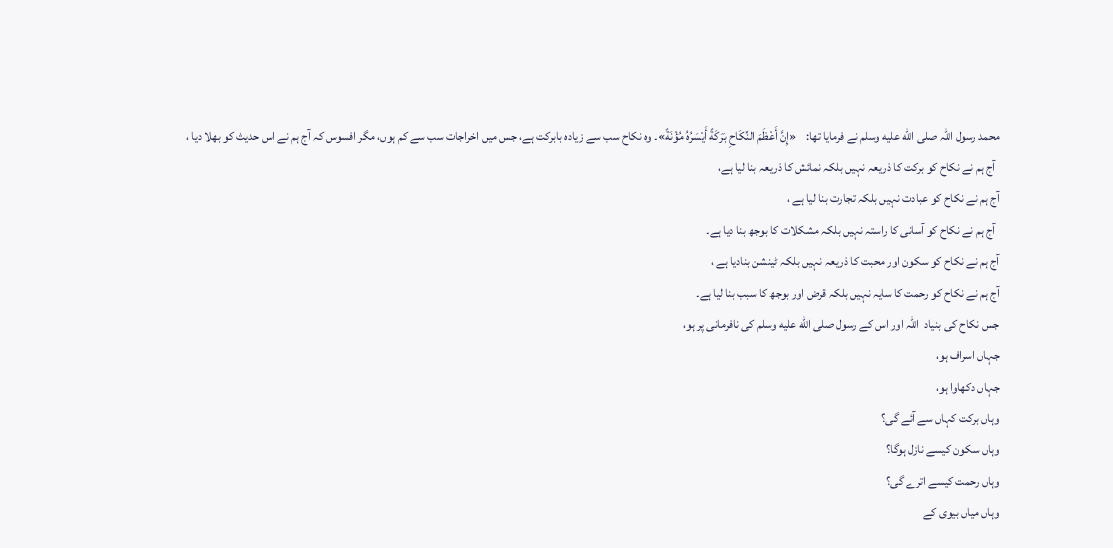محمد رسول اللہ صلى الله عليه وسلم نے فرمایا تھا:    «إِنَّ أَعْظَمَ النِّكَاحِ بَرَكَةً أَيْسَرُهُ مُؤْنَةً»۔ وہ نکاح سب سے زیادہ بابرکت ہے، جس میں اخراجات سب سے کم ہوں، مگر افسوس کہ آج ہم نے اس حدیث کو بھلا دیا ،
  آج ہم نے نکاح کو برکت کا ذریعہ نہیں بلکہ نمائش کا ذریعہ بنا لیا ہے،
آج ہم نے نکاح کو عبادت نہیں بلکہ تجارت بنا لیا ہے ،
  آج ہم نے نکاح کو آسانی کا راستہ نہیں بلکہ مشکلات کا بوجھ بنا دیا ہے۔
آج ہم نے نکاح کو سکون اور محبت کا ذریعہ نہیں بلکہ ٹینشن بنادیا ہے ،
آج ہم نے نکاح کو رحمت کا سایہ نہیں بلکہ قرض اور بوجھ کا سبب بنا لیا ہے۔
جس نکاح کی بنیاد  اللہ اور اس کے رسول صلى الله عليه وسلم کی نافرمانی پر ہو،
جہاں اسراف ہو،
جہاں دکھاوا ہو،
وہاں برکت کہاں سے آئے گی؟
وہاں سکون کیسے نازل ہوگا؟
وہاں رحمت کیسے اترے گی؟
وہاں میاں بیوی کے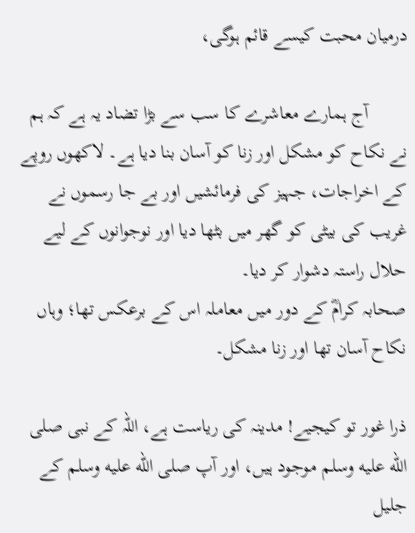درمیان محبت کیسے قائم ہوگی،

        آج ہمارے معاشرے کا سب سے بڑا تضاد یہ ہے کہ ہم نے نکاح کو مشکل اور زنا کو آسان بنا دیا ہے۔ لاکھوں روپے کے اخراجات، جہیز کی فرمائشیں اور بے جا رسموں نے غریب کی بیٹی کو گھر میں بٹھا دیا اور نوجوانوں کے لیے حلال راستہ دشوار کر دیا۔
صحابہ کرامؓ کے دور میں معاملہ اس کے برعکس تھا؛ وہاں نکاح آسان تھا اور زنا مشکل۔

ذرا غور تو کیجیے! مدینہ کی ریاست ہے، اللہ کے نبی صلى الله عليه وسلم موجود ہیں، اور آپ صلى الله عليه وسلم کے جلیل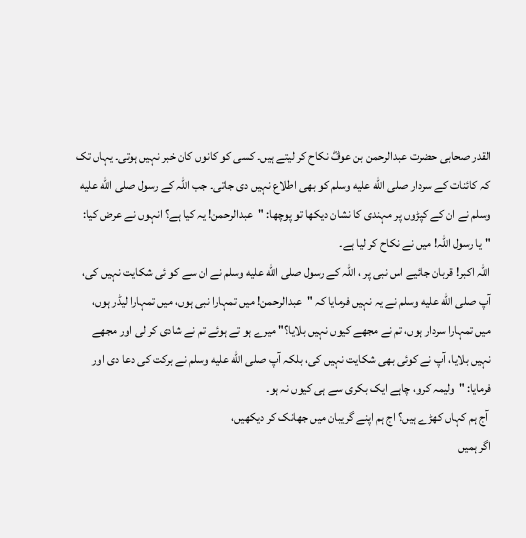القدر صحابی حضرت عبدالرحمن بن عوفؓ نکاح کر لیتے ہیں۔ کسی کو کانوں کان خبر نہیں ہوتی۔ یہاں تک کہ کائنات کے سردار صلى الله عليه وسلم کو بھی اطلاع نہیں دی جاتی۔ جب اللہ کے رسول صلى الله عليه وسلم نے ان کے کپڑوں پر مہندی کا نشان دیکھا تو پوچھا: "عبدالرحمن! یہ کیا ہے؟ انہوں نے عرض کیا: "یا رسول اللہ! میں نے نکاح کر لیا ہے۔
اللہ اکبر! قربان جائیے اس نبی پر ، اللہ کے رسول صلى الله عليه وسلم نے ان سے کو ئی شکایت نہیں کی، آپ صلى الله عليه وسلم نے یہ نہیں فرمایا کہ "عبدالرحمن! میں تمہارا نبی ہوں، میں تمہارا لیڈر ہوں، میں تمہارا سردار ہوں، تم نے مجھے کیوں نہیں بلایا؟" میرے ہو تے ہوئے تم نے شادی کر لی اور مجھے نہیں بلایا، آپ نے کوئی بھی شکایت نہیں کی، بلکہ آپ صلى الله عليه وسلم نے برکت کی دعا دی اور فرمایا: "ولیمہ کرو، چاہے ایک بکری سے ہی کیوں نہ ہو۔
 آج ہم کہاں کھڑے ہیں؟ اج ہم اپنے گریبان میں جھانک کر دیکھیں،
اگر ہمیں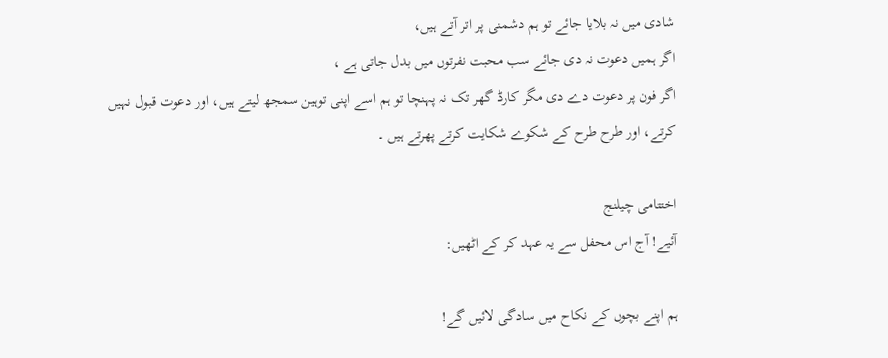شادی میں نہ بلایا جائے تو ہم دشمنی پر اتر آتے ہیں،
اگر ہمیں دعوت نہ دی جائے سب محبت نفرتوں میں بدل جاتی ہے ،
اگر فون پر دعوت دے دی مگر کارڈ گھر تک نہ پہنچا تو ہم اسے اپنی توہین سمجھ لیتے ہیں، اور دعوت قبول نہیں کرتے، اور طرح طرح کے شکوے شکایت کرتے پھرتے ہیں ۔

اختتامی چیلنج
آئیے! آج اس محفل سے یہ عہد کر کے اٹھیں:

ہم اپنے بچوں کے نکاح میں سادگی لائیں گے!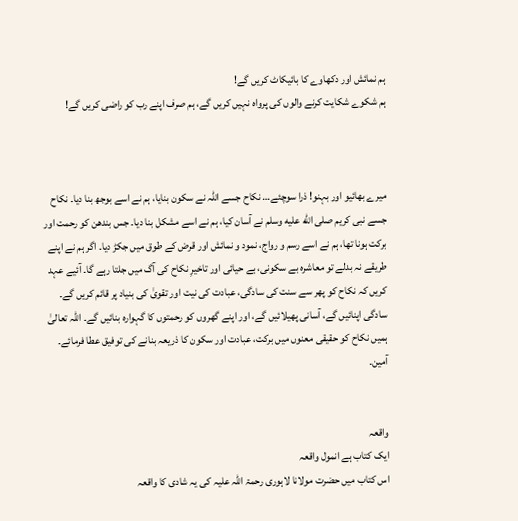ہم نمائش اور دکھاوے کا بائیکاٹ کریں گے!
ہم شکوے شکایت کرنے والوں کی پرواہ نہیں کریں گے، ہم صرف اپنے رب کو راضی کریں گے!



میرے بھائیو اور بہنو! ذرا سوچئے… نکاح جسے اللہ نے سکون بنایا، ہم نے اسے بوجھ بنا دیا۔ نکاح جسے نبی کریم صلى الله عليه وسلم نے آسان کیا، ہم نے اسے مشکل بنا دیا۔ جس بندھن کو رحمت اور برکت ہونا تھا، ہم نے اسے رسم و رواج، نمود و نمائش اور قرض کے طوق میں جکڑ دیا۔ اگر ہم نے اپنے طریقے نہ بدلے تو معاشرہ بے سکونی، بے حیائی اور تاخیرِ نکاح کی آگ میں جلتا رہے گا۔ آئیے عہد کریں کہ نکاح کو پھر سے سنت کی سادگی، عبادت کی نیت اور تقویٰ کی بنیاد پر قائم کریں گے۔ سادگی اپنائیں گے، آسانی پھیلائیں گے، اور اپنے گھروں کو رحمتوں کا گہوارہ بنائیں گے۔ اللہ تعالیٰ ہمیں نکاح کو حقیقی معنوں میں برکت، عبادت اور سکون کا ذریعہ بنانے کی توفیق عطا فرمائے۔ آمین۔


واقعہ
ایک کتاب ہے انمول واقعہ
اس کتاب میں حضرت مولانا لاہوری رحمۃ اللہ علیہ کی یہ شادی کا واقعہ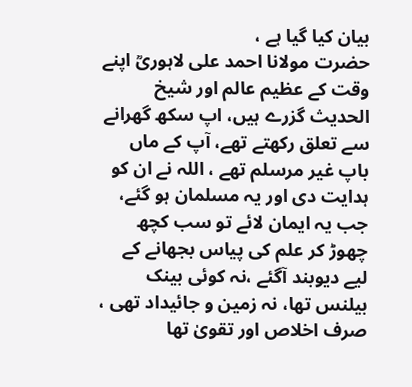بیان کیا گیا ہے ،
حضرت مولانا احمد علی لاہوریؒ اپنے وقت کے عظیم عالم اور شیخ الحدیث گزرے ہیں، اپ سکھ گھرانے سے تعلق رکھتے تھے، آپ کے ماں باپ غیر مرسلم تھے ، اللہ نے ان کو ہدایت دی اور یہ مسلمان ہو گئے، جب یہ ایمان لائے تو سب کچھ چھوڑ کر علم کی پیاس بجھانے کے لیے دیوبند آگئے ،نہ کوئی بینک بیلنس تھا، نہ زمین و جائیداد تھی ، صرف اخلاص اور تقویٰ تھا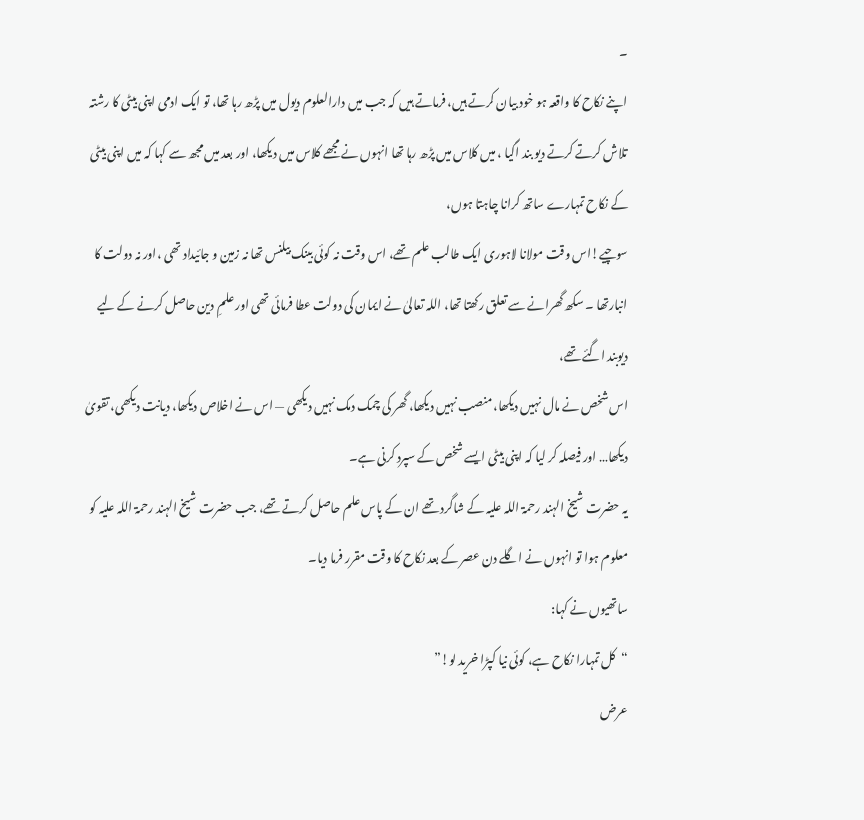۔
اپنے نکاح کا واقعہ ہو خود بیان کرتے ہیں، فرماتے ہیں کہ جب میں دارالعلوم دیول میں پڑھ رہا تھا، تو ایک ادمی اپنی بیٹی کا رشتہ تلاش کرتے کرتے دیو بند اگیا ، میں کلاس میں پڑھ رہا تھا انہوں نے مجھے کلاس میں دیکھا، اور بعد میں مجھ سے کہا کہ میں اپنی بیٹی کے نکاح تمہارے ساتھ کرانا چاہتا ہوں،
سوچیے!اس وقت مولانا لاہوری ایک طالب علم تھے، اس وقت نہ کوئی بینک بیلنس تھا نہ زمین و جائیداد تھی ،اور نہ دولت کا انبارتھا ۔ سکھ گھرانے سے تعلق رکھتا تھا، اللہ تعالیٰ نے ایمان کی دولت عطا فرمائی تھی اور علمِ دین حاصل کرنے کے لیے دیوبند اگئے تھے،
اس شخص نے مال نہیں دیکھا، منصب نہیں دیکھا، گھر کی چمک دمک نہیں دیکھی — اس نے اخلاص دیکھا، دیانت دیکھی، تقویٰ دیکھا… اور فیصلہ کر لیا کہ اپنی بیٹی ایسے شخص کے سپرد کرنی ہے۔
یہ حضرت شیخ الہند رحمۃ اللہ علیہ کے شاگرد تھے ان کے پاس علم حاصل کرتے تھے، جب حضرت شیخ الہند رحمۃ اللہ علیہ کو معلوم ہوا تو انہوں نے اگلے دن عصر کے بعد نکاح کا وقت مقرر فرما دیا۔
ساتھیوں نے کہا:
“کل تمہارا نکاح ہے، کوئی نیا کپڑا خرید لو!”
عرض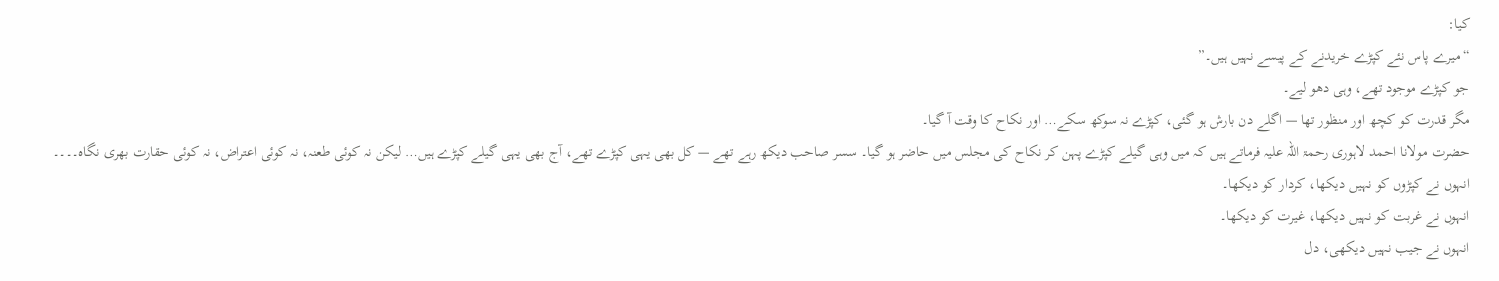کیا:
“میرے پاس نئے کپڑے خریدنے کے پیسے نہیں ہیں۔”
جو کپڑے موجود تھے، وہی دھو لیے۔
مگر قدرت کو کچھ اور منظور تھا — اگلے دن بارش ہو گئی، کپڑے نہ سوکھ سکے… اور نکاح کا وقت آ گیا۔
حضرت مولانا احمد لاہوری رحمۃ اللہ علیہ فرماتے ہیں کہ میں وہی گیلے کپڑے پہن کر نکاح کی مجلس میں حاضر ہو گیا۔ سسر صاحب دیکھ رہے تھے — کل بھی یہی کپڑے تھے، آج بھی یہی گیلے کپڑے ہیں… لیکن نہ کوئی طعنہ، نہ کوئی اعتراض، نہ کوئی حقارت بھری نگاہ۔۔۔۔
انہوں نے کپڑوں کو نہیں دیکھا، کردار کو دیکھا۔
انہوں نے غربت کو نہیں دیکھا، غیرت کو دیکھا۔
انہوں نے جیب نہیں دیکھی، دل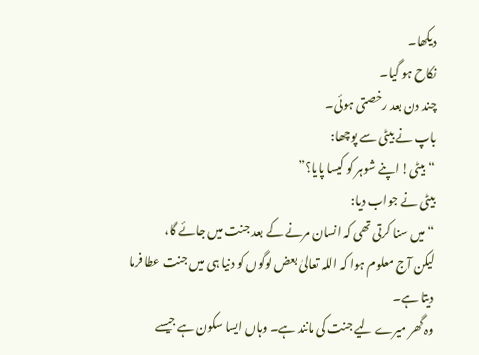دیکھا۔
نکاح ہو گیا۔
چند دن بعد رخصتی ہوئی۔
باپ نے بیٹی سے پوچھا:
“بیٹی! اپنے شوہر کو کیسا پایا؟”
بیٹی نے جواب دیا:
“میں سنا کرتی تھی کہ انسان مرنے کے بعد جنت میں جائے گا،
لیکن آج معلوم ہوا کہ اللہ تعالیٰ بعض لوگوں کو دنیا ہی میں جنت عطا فرما دیتا ہے۔
وہ گھر میرے لیے جنت کی مانند ہے۔ وہاں ایسا سکون ہے جیسے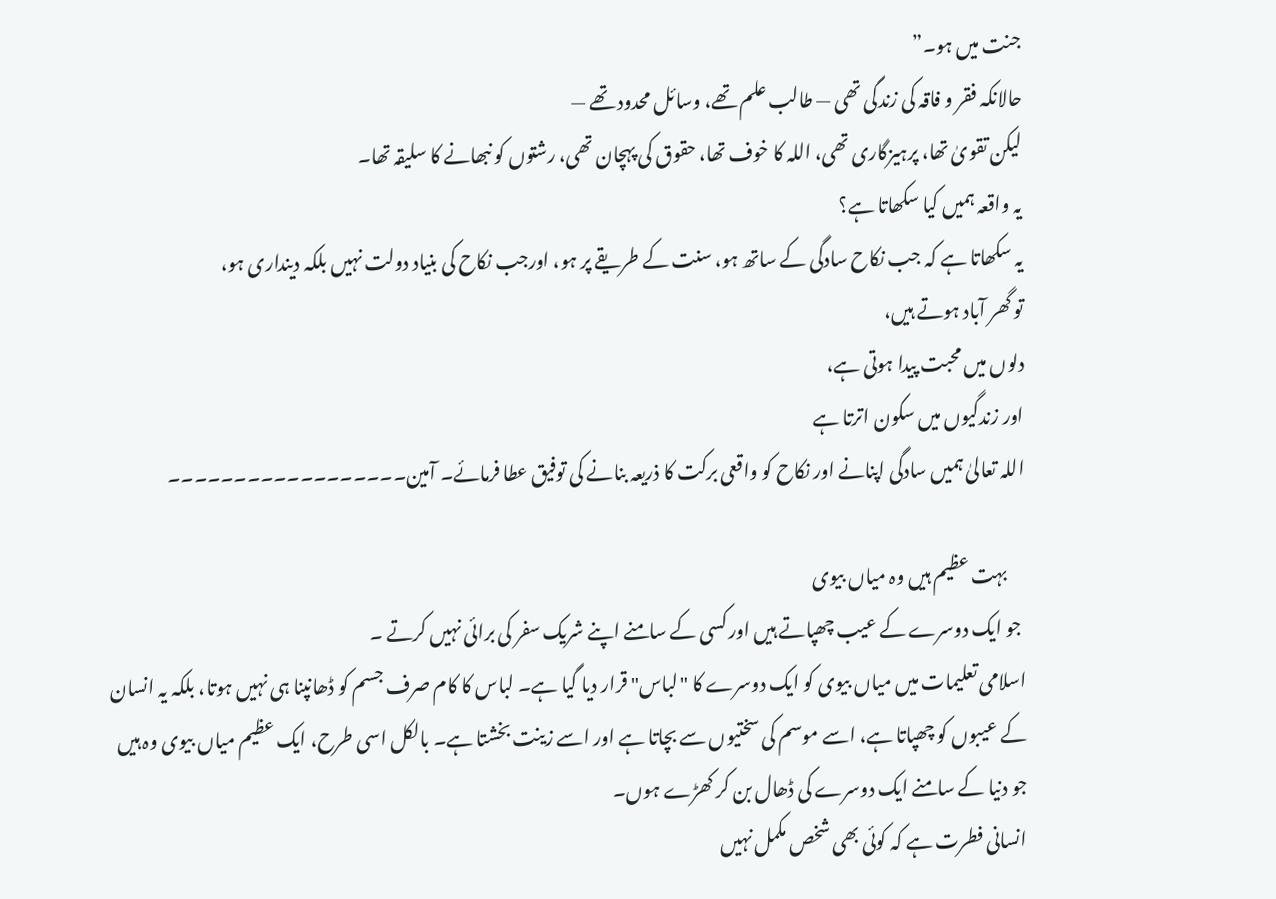جنت میں ہو۔”
حالانکہ فقر و فاقہ کی زندگی تھی — طالب علم تھے، وسائل محدود تھے —
لیکن تقویٰ تھا، پرہیزگاری تھی، اللہ کا خوف تھا، حقوق کی پہچان تھی، رشتوں کو نبھانے کا سلیقہ تھا۔
یہ واقعہ ہمیں کیا سکھاتا ہے؟
یہ سکھاتا ہے کہ جب نکاح سادگی کے ساتھ ہو، سنت کے طریقے پر ہو، اورجب نکاح کی بنیاد دولت نہیں بلکہ دینداری ہو،
تو گھر آباد ہوتے ہیں،
دلوں میں محبت پیدا ہوتی ہے،
اور زندگیوں میں سکون اترتا ہے
اللہ تعالیٰ ہمیں سادگی اپنانے اور نکاح کو واقعی برکت کا ذریعہ بنانے کی توفیق عطا فرمائے۔ آمین۔۔۔۔۔۔۔۔۔۔۔۔۔۔۔۔۔۔

     بہت عظیم ہیں وہ میاں بیوی
 جو ایک دوسرے کے عیب چھپاتے ہیں اور کسی کے سامنے اپنے شریک سفر کی برائی نہیں کرتے ۔
اسلامی تعلیمات میں میاں بیوی کو ایک دوسرے کا "لباس" قرار دیا گیا ہے۔ لباس کا کام صرف جسم کو ڈھانپنا ہی نہیں ہوتا، بلکہ یہ انسان کے عیبوں کو چھپاتا ہے، اسے موسم کی سختیوں سے بچاتا ہے اور اسے زینت بخشتا ہے۔ بالکل اسی طرح، ایک عظیم میاں بیوی وہ ہیں جو دنیا کے سامنے ایک دوسرے کی ڈھال بن کر کھڑے ہوں۔
انسانی فطرت ہے کہ کوئی بھی شخص مکمل نہیں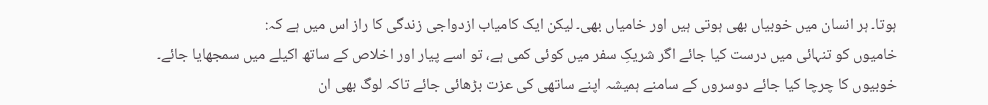ہوتا۔ ہر انسان میں خوبیاں بھی ہوتی ہیں اور خامیاں بھی۔ لیکن ایک کامیاب ازدواجی زندگی کا راز اس میں ہے کہ:
خامیوں کو تنہائی میں درست کیا جائے اگر شریکِ سفر میں کوئی کمی ہے، تو اسے پیار اور اخلاص کے ساتھ اکیلے میں سمجھایا جائے۔
خوبیوں کا چرچا کیا جائے دوسروں کے سامنے ہمیشہ اپنے ساتھی کی عزت بڑھائی جائے تاکہ لوگ بھی ان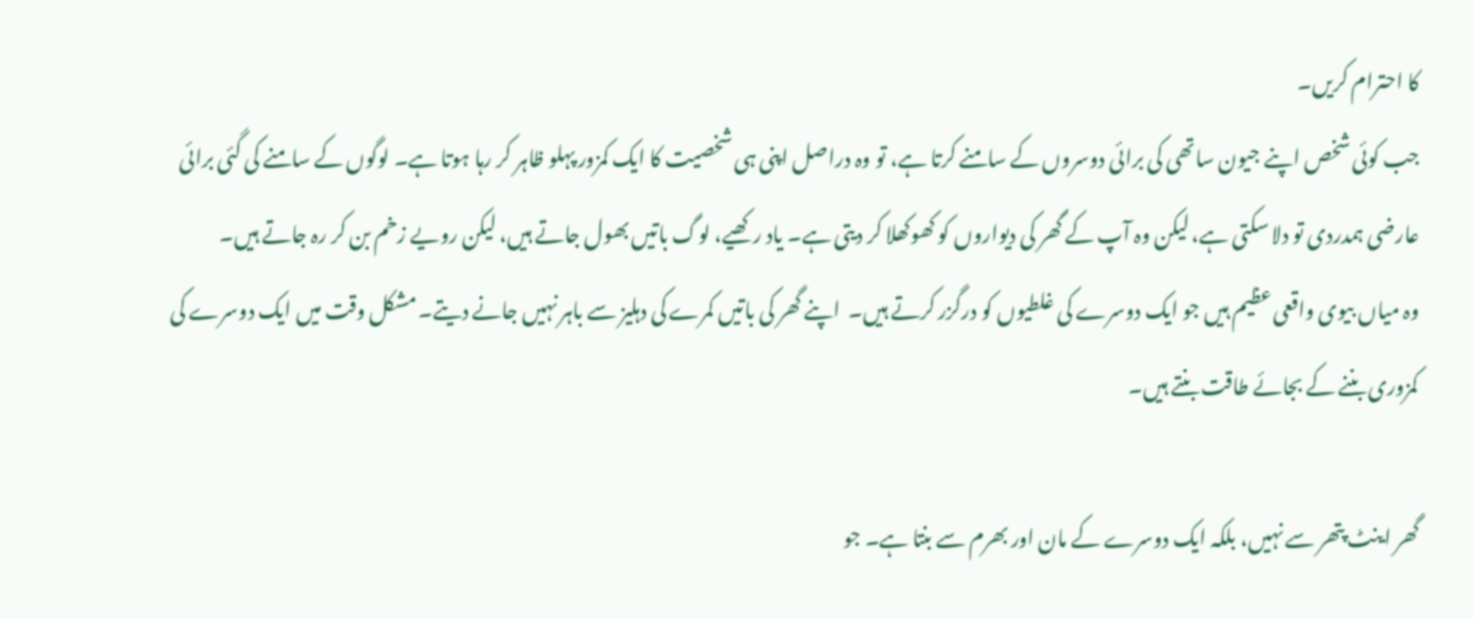کا احترام کریں۔
جب کوئی شخص اپنے جیون ساتھی کی برائی دوسروں کے سامنے کرتا ہے، تو وہ دراصل اپنی ہی شخصیت کا ایک کمزور پہلو ظاہر کر رہا ہوتا ہے۔ لوگوں کے سامنے کی گئی برائی عارضی ہمدردی تو دلا سکتی ہے، لیکن وہ آپ کے گھر کی دیواروں کو کھوکھلا کر دیتی ہے۔ یاد رکھیے، لوگ باتیں بھول جاتے ہیں، لیکن رویے زخم بن کر رہ جاتے ہیں۔
وہ میاں بیوی واقعی عظیم ہیں جو ایک دوسرے کی غلطیوں کو درگزر کرتے ہیں۔  اپنے گھر کی باتیں کمرے کی دہلیز سے باہر نہیں جانے دیتے۔ مشکل وقت میں ایک دوسرے کی کمزوری بننے کے بجائے طاقت بنتے ہیں۔

گھر اینٹ پتھر سے نہیں، بلکہ ایک دوسرے کے مان اور بھرم سے بنتا ہے۔ جو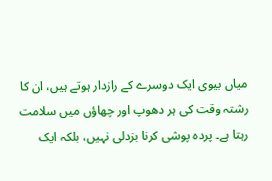میاں بیوی ایک دوسرے کے رازدار ہوتے ہیں، ان کا رشتہ وقت کی ہر دھوپ اور چھاؤں میں سلامت رہتا ہے۔ پردہ پوشی کرنا بزدلی نہیں، بلکہ ایک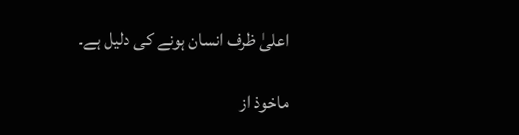اعلیٰ ظرف انسان ہونے کی دلیل ہے۔

ماخوذ از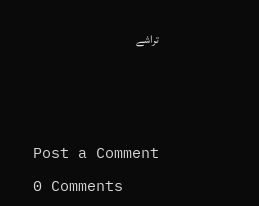تراشے






Post a Comment

0 Comments